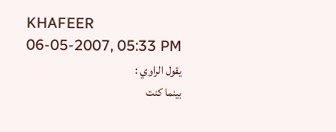KHAFEER
06-05-2007, 05:33 PM
يقول الراوي :
بينما كنت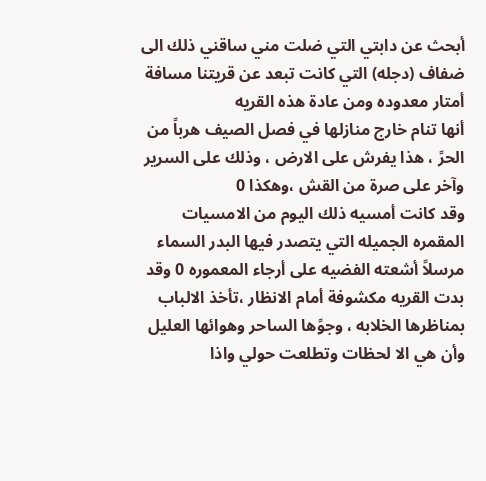أبحث عن دابتي التي ضلت مني ساقني ذلك الى ضفاف (دجله) التي كانت تبعد عن قريتنا مسافة أمتار معدوده ومن عادة هذه القريه
أنها تنام خارج منازلها في فصل الصيف هرباً من الحرً ، هذا يفرش على الارض ، وذلك على السرير وآخر على صرة من القش ،وهكذا 0
وقد كانت أمسيه ذلك اليوم من الامسيات المقمره الجميله التي يتصدر فيها البدر السماء مرسلاً أشعته الفضيه على أرجاء المعموره 0 وقد بدت القريه مكشوفة أمام الانظار ،تأخذ الالباب بمناظرها الخلابه ، وجوًها الساحر وهوائها العليل
وأن هي الا لحظات وتطلعت حولي واذا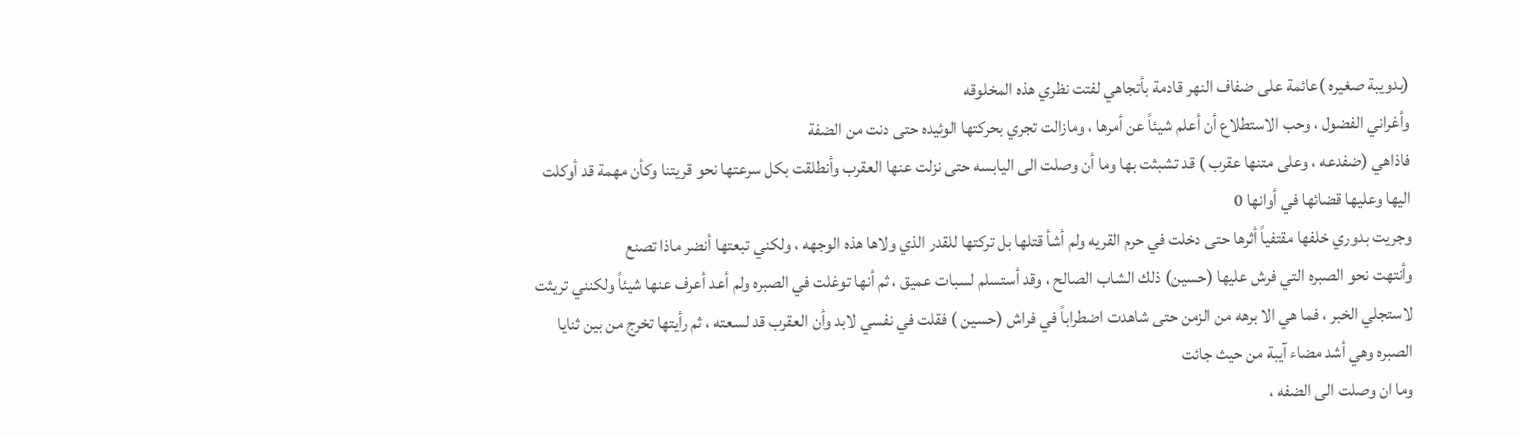(بدويبة صغيره )عائمة على ضفاف النهر قادمة بأتجاهي لفتت نظري هذه المخلوقه
وأغراني الفضول ، وحب الاستطلاع أن أعلم شيئاً عن أمرها ، ومازالت تجري بحركتها الوئيده حتى دنت من الضفة
فاذاهي (ضفدعه ، وعلى متنها عقرب ) قد تشبثت بها وما أن وصلت الى اليابسه حتى نزلت عنها العقرب وأنطلقت بكل سرعتها نحو قريتنا وكأن مهمة قد أوكلت اليها وعليها قضائها في أوانها 0
وجريت بدوري خلفها مقتفياً أثرها حتى دخلت في حرم القريه ولم أشأ قتلها بل تركتها للقدر الذي ولاها هذه الوجهه ، ولكني تبعتها أنضر ماذا تصنع
وأنتهت نحو الصبره التي فرش عليها (حسين) ذلك الشاب الصالح ، وقد أستسلم لسبات عميق ، ثم أنها توغلت في الصبره ولم أعد أعرف عنها شيئاً ولكنني تريثت لاستجلي الخبر ، فما هي الا برهه من الزمن حتى شاهدت اضطراباً في فراش (حسين ) فقلت في نفسي لابد وأن العقرب قد لسعته ، ثم رأيتها تخرج من بين ثنايا الصبره وهي أشد مضاء آيبة من حيث جائت
وما ان وصلت الى الضفه ،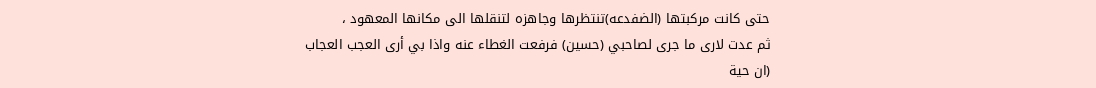حتى كانت مركبتها (الضفدعه)تنتظرها وجاهزه لتنقلها الى مكانها المعهود ،
ثم عدت لارى ما جرى لصاحبي (حسين) فرفعت الغطاء عنه واذا بي أرى العجب العجاب
(ان حية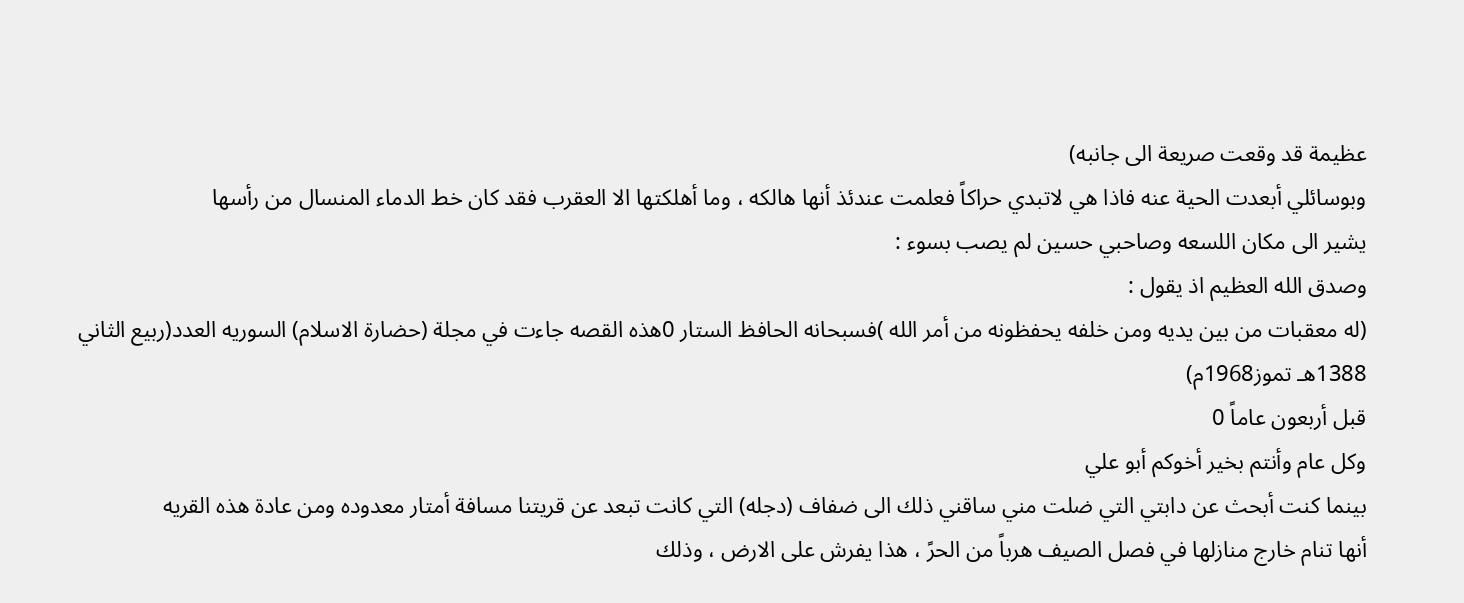عظيمة قد وقعت صريعة الى جانبه)
وبوسائلي أبعدت الحية عنه فاذا هي لاتبدي حراكاً فعلمت عندئذ أنها هالكه ، وما أهلكتها الا العقرب فقد كان خط الدماء المنسال من رأسها
يشير الى مكان اللسعه وصاحبي حسين لم يصب بسوء :
وصدق الله العظيم اذ يقول :
(له معقبات من بين يديه ومن خلفه يحفظونه من أمر الله )فسبحانه الحافظ الستار 0هذه القصه جاءت في مجلة (حضارة الاسلام) السوريه العدد(ربيع الثاني 1388هـ تموز1968م)
قبل أربعون عاماً 0
وكل عام وأنتم بخير أخوكم أبو علي
بينما كنت أبحث عن دابتي التي ضلت مني ساقني ذلك الى ضفاف (دجله) التي كانت تبعد عن قريتنا مسافة أمتار معدوده ومن عادة هذه القريه
أنها تنام خارج منازلها في فصل الصيف هرباً من الحرً ، هذا يفرش على الارض ، وذلك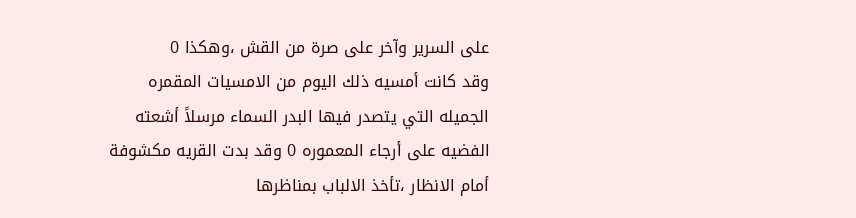على السرير وآخر على صرة من القش ،وهكذا 0
وقد كانت أمسيه ذلك اليوم من الامسيات المقمره الجميله التي يتصدر فيها البدر السماء مرسلاً أشعته الفضيه على أرجاء المعموره 0 وقد بدت القريه مكشوفة أمام الانظار ،تأخذ الالباب بمناظرها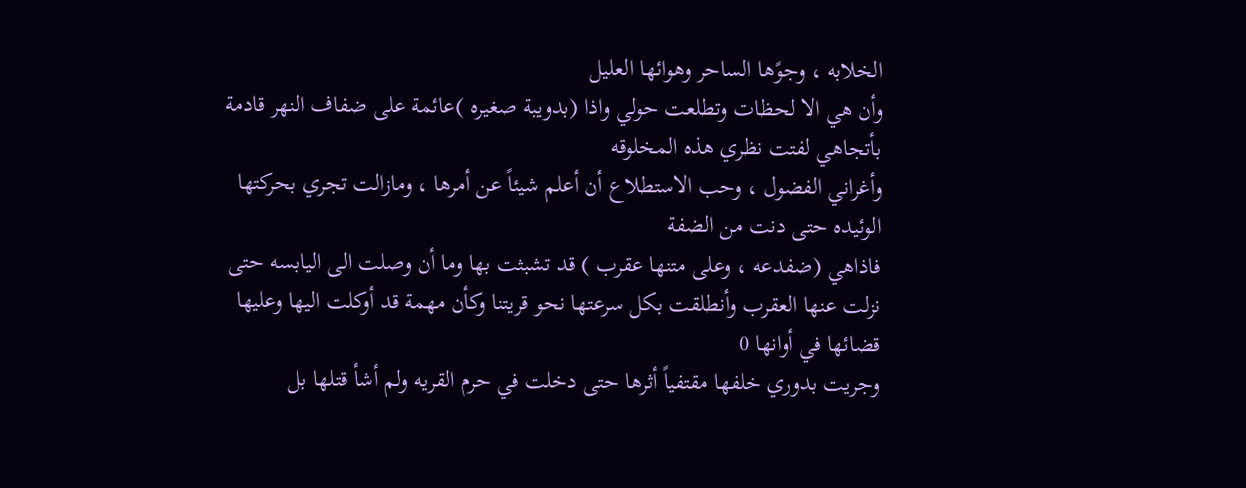الخلابه ، وجوًها الساحر وهوائها العليل
وأن هي الا لحظات وتطلعت حولي واذا (بدويبة صغيره )عائمة على ضفاف النهر قادمة بأتجاهي لفتت نظري هذه المخلوقه
وأغراني الفضول ، وحب الاستطلاع أن أعلم شيئاً عن أمرها ، ومازالت تجري بحركتها الوئيده حتى دنت من الضفة
فاذاهي (ضفدعه ، وعلى متنها عقرب ) قد تشبثت بها وما أن وصلت الى اليابسه حتى نزلت عنها العقرب وأنطلقت بكل سرعتها نحو قريتنا وكأن مهمة قد أوكلت اليها وعليها قضائها في أوانها 0
وجريت بدوري خلفها مقتفياً أثرها حتى دخلت في حرم القريه ولم أشأ قتلها بل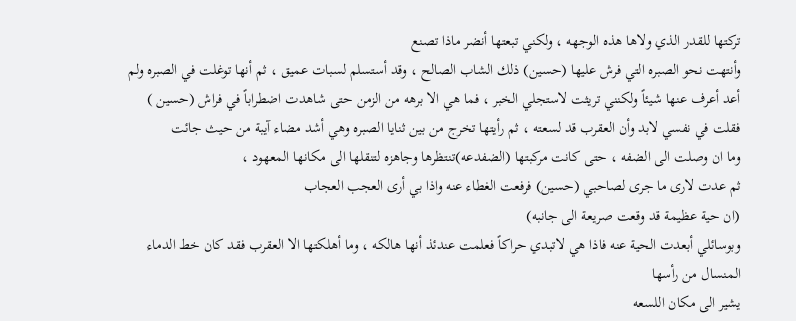تركتها للقدر الذي ولاها هذه الوجهه ، ولكني تبعتها أنضر ماذا تصنع
وأنتهت نحو الصبره التي فرش عليها (حسين) ذلك الشاب الصالح ، وقد أستسلم لسبات عميق ، ثم أنها توغلت في الصبره ولم أعد أعرف عنها شيئاً ولكنني تريثت لاستجلي الخبر ، فما هي الا برهه من الزمن حتى شاهدت اضطراباً في فراش (حسين ) فقلت في نفسي لابد وأن العقرب قد لسعته ، ثم رأيتها تخرج من بين ثنايا الصبره وهي أشد مضاء آيبة من حيث جائت
وما ان وصلت الى الضفه ، حتى كانت مركبتها (الضفدعه)تنتظرها وجاهزه لتنقلها الى مكانها المعهود ،
ثم عدت لارى ما جرى لصاحبي (حسين) فرفعت الغطاء عنه واذا بي أرى العجب العجاب
(ان حية عظيمة قد وقعت صريعة الى جانبه)
وبوسائلي أبعدت الحية عنه فاذا هي لاتبدي حراكاً فعلمت عندئذ أنها هالكه ، وما أهلكتها الا العقرب فقد كان خط الدماء المنسال من رأسها
يشير الى مكان اللسعه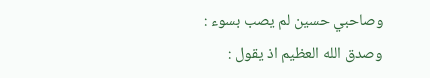وصاحبي حسين لم يصب بسوء :
وصدق الله العظيم اذ يقول :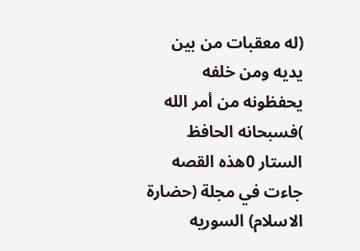(له معقبات من بين يديه ومن خلفه يحفظونه من أمر الله )فسبحانه الحافظ الستار 0هذه القصه جاءت في مجلة (حضارة الاسلام) السوريه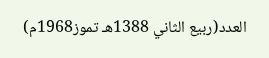العدد(ربيع الثاني 1388هـ تموز1968م)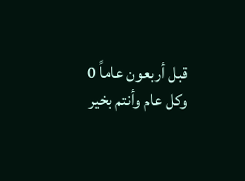قبل أربعون عاماً 0
وكل عام وأنتم بخير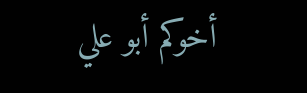أخوكم أبو علي